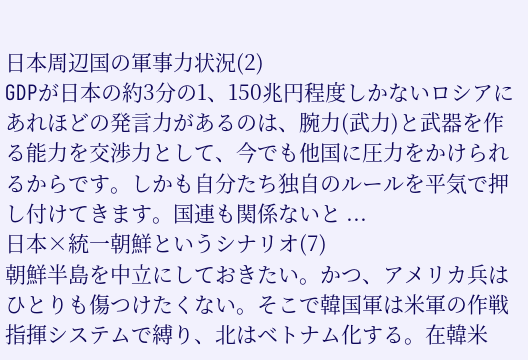日本周辺国の軍事力状況(2)
GDPが日本の約3分の1、150兆円程度しかないロシアにあれほどの発言力があるのは、腕力(武力)と武器を作る能力を交渉力として、今でも他国に圧力をかけられるからです。しかも自分たち独自のルールを平気で押し付けてきます。国連も関係ないと ...
日本×統一朝鮮というシナリオ(7)
朝鮮半島を中立にしておきたい。かつ、アメリカ兵はひとりも傷つけたくない。そこで韓国軍は米軍の作戦指揮システムで縛り、北はベトナム化する。在韓米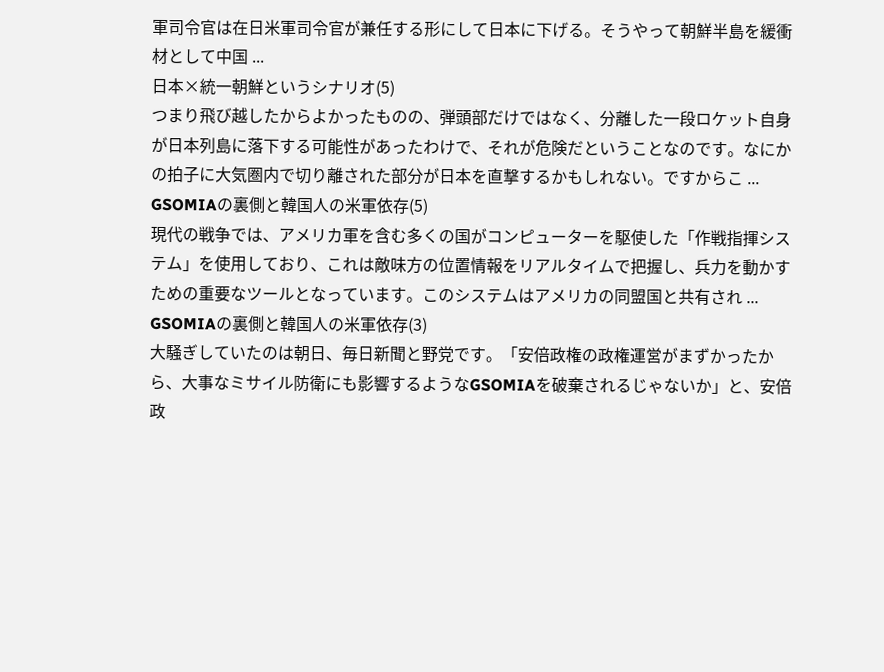軍司令官は在日米軍司令官が兼任する形にして日本に下げる。そうやって朝鮮半島を緩衝材として中国 ...
日本×統一朝鮮というシナリオ(5)
つまり飛び越したからよかったものの、弾頭部だけではなく、分離した一段ロケット自身が日本列島に落下する可能性があったわけで、それが危険だということなのです。なにかの拍子に大気圏内で切り離された部分が日本を直撃するかもしれない。ですからこ ...
GSOMIAの裏側と韓国人の米軍依存(5)
現代の戦争では、アメリカ軍を含む多くの国がコンピューターを駆使した「作戦指揮システム」を使用しており、これは敵味方の位置情報をリアルタイムで把握し、兵力を動かすための重要なツールとなっています。このシステムはアメリカの同盟国と共有され ...
GSOMIAの裏側と韓国人の米軍依存(3)
大騒ぎしていたのは朝日、毎日新聞と野党です。「安倍政権の政権運営がまずかったから、大事なミサイル防衛にも影響するようなGSOMIAを破棄されるじゃないか」と、安倍政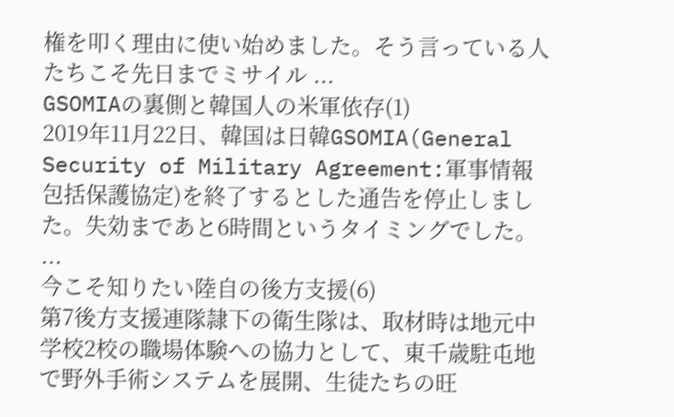権を叩く理由に使い始めました。そう言っている人たちこそ先日までミサイル ...
GSOMIAの裏側と韓国人の米軍依存(1)
2019年11月22日、韓国は日韓GSOMIA(General Security of Military Agreement:軍事情報包括保護協定)を終了するとした通告を停止しました。失効まであと6時間というタイミングでした。 ...
今こそ知りたい陸自の後方支援(6)
第7後方支援連隊隷下の衛生隊は、取材時は地元中学校2校の職場体験への協力として、東千歳駐屯地で野外手術システムを展開、生徒たちの旺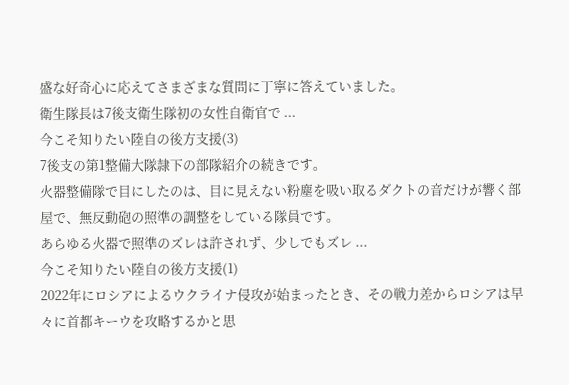盛な好奇心に応えてさまざまな質問に丁寧に答えていました。
衛生隊長は7後支衛生隊初の女性自衛官で ...
今こそ知りたい陸自の後方支援(3)
7後支の第1整備大隊隷下の部隊紹介の続きです。
火器整備隊で目にしたのは、目に見えない粉塵を吸い取るダクトの音だけが響く部屋で、無反動砲の照準の調整をしている隊員です。
あらゆる火器で照準のズレは許されず、少しでもズレ ...
今こそ知りたい陸自の後方支援(1)
2022年にロシアによるウクライナ侵攻が始まったとき、その戦力差からロシアは早々に首都キーウを攻略するかと思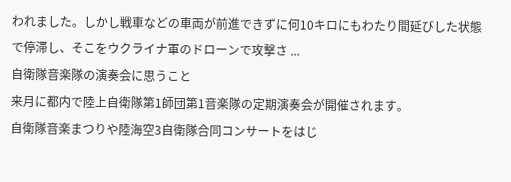われました。しかし戦車などの車両が前進できずに何10キロにもわたり間延びした状態で停滞し、そこをウクライナ軍のドローンで攻撃さ ...
自衛隊音楽隊の演奏会に思うこと
来月に都内で陸上自衛隊第1師団第1音楽隊の定期演奏会が開催されます。
自衛隊音楽まつりや陸海空3自衛隊合同コンサートをはじ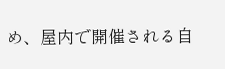め、屋内で開催される自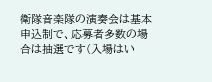衛隊音楽隊の演奏会は基本申込制で、応募者多数の場合は抽選です(入場はい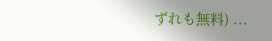ずれも無料) ...